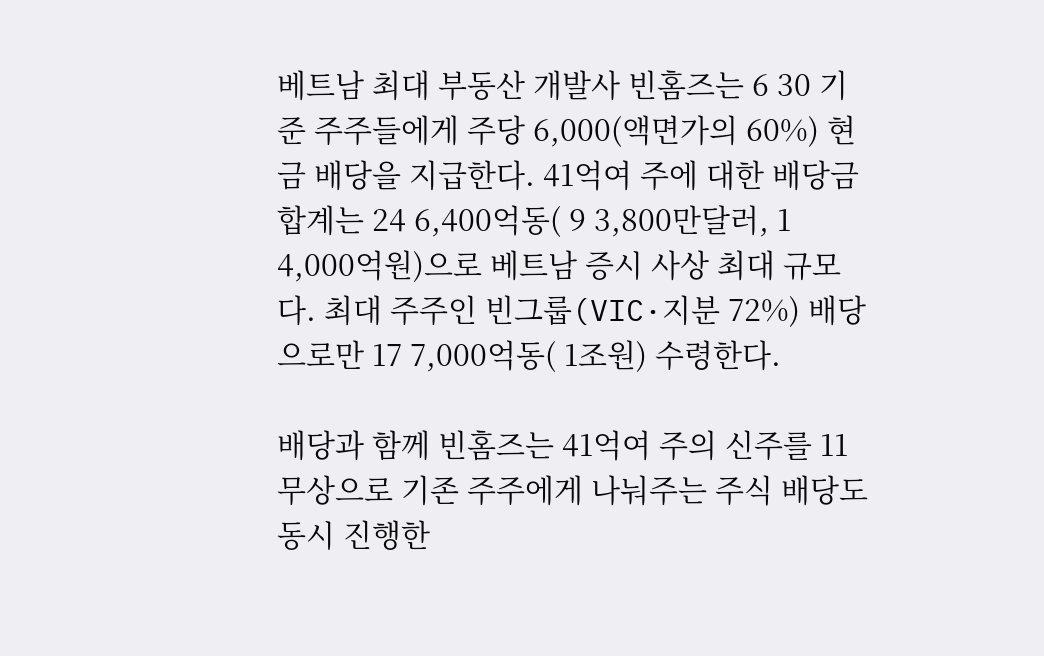베트남 최대 부동산 개발사 빈홈즈는 6 30 기준 주주들에게 주당 6,000(액면가의 60%) 현금 배당을 지급한다. 41억여 주에 대한 배당금 합계는 24 6,400억동( 9 3,800만달러, 1 4,000억원)으로 베트남 증시 사상 최대 규모다. 최대 주주인 빈그룹(VIC·지분 72%) 배당으로만 17 7,000억동( 1조원) 수령한다.

배당과 함께 빈홈즈는 41억여 주의 신주를 11 무상으로 기존 주주에게 나눠주는 주식 배당도 동시 진행한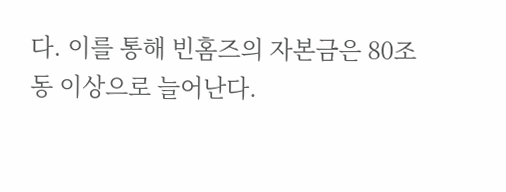다. 이를 통해 빈홈즈의 자본금은 80조동 이상으로 늘어난다.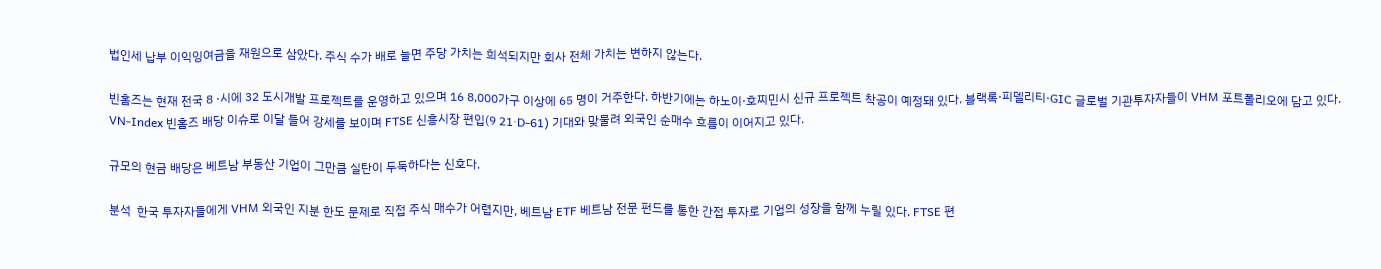법인세 납부 이익잉여금을 재원으로 삼았다. 주식 수가 배로 늘면 주당 가치는 희석되지만 회사 전체 가치는 변하지 않는다.

빈홈즈는 현재 전국 8 ·시에 32 도시개발 프로젝트를 운영하고 있으며 16 8,000가구 이상에 65 명이 거주한다. 하반기에는 하노이·호찌민시 신규 프로젝트 착공이 예정돼 있다. 블랙록·피델리티·GIC 글로벌 기관투자자들이 VHM 포트폴리오에 담고 있다. VN-Index 빈홈즈 배당 이슈로 이달 들어 강세를 보이며 FTSE 신흥시장 편입(9 21·D-61) 기대와 맞물려 외국인 순매수 흐름이 이어지고 있다.

규모의 현금 배당은 베트남 부동산 기업이 그만큼 실탄이 두둑하다는 신호다.

분석  한국 투자자들에게 VHM 외국인 지분 한도 문제로 직접 주식 매수가 어렵지만, 베트남 ETF 베트남 전문 펀드를 통한 간접 투자로 기업의 성장을 함께 누릴 있다. FTSE 편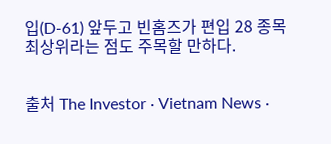입(D-61) 앞두고 빈홈즈가 편입 28 종목 최상위라는 점도 주목할 만하다.


출처 The Investor · Vietnam News ·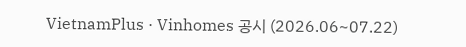VietnamPlus · Vinhomes 공시 (2026.06~07.22)